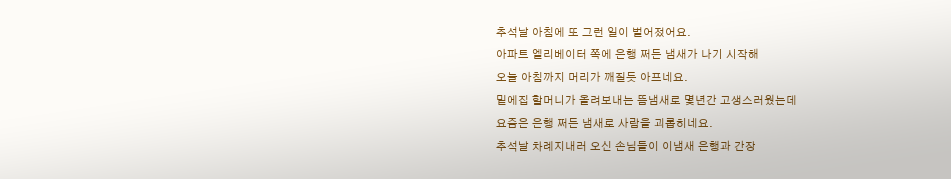추석날 아침에 또 그런 일이 벌어젔어요.
아파트 엘리베이터 쪽에 은행 쩌든 냄새가 나기 시작해
오늘 아침까지 머리가 깨질듯 아프네요.
밑에집 할머니가 올려보내는 뜸냄새로 몇년간 고생스러웠는데
요즘은 은행 쩌든 냄새로 사람을 괴롭히네요.
추석날 차례지내러 오신 손님들이 이냄새 은행과 간장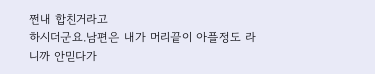쩐내 합친거라고
하시더군요.남편은 내가 머리끝이 아플정도 라니까 안믿다가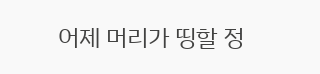어제 머리가 띵할 정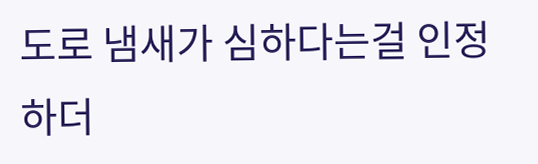도로 냄새가 심하다는걸 인정하더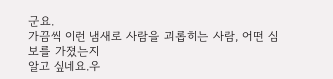군요.
가끔씩 이런 냄새로 사람을 괴롭히는 사람, 어떤 심보를 가졌는지
알고 싶네요.우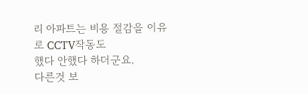리 아파트는 비용 절감을 이유로 CCTV작동도
했다 안했다 하더군요.
다른것 보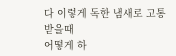다 이렇게 독한 냄새로 고통받을때
어떻게 하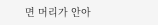면 머리가 안아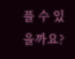플 수 있을까요?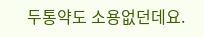두통약도 소용없던데요.